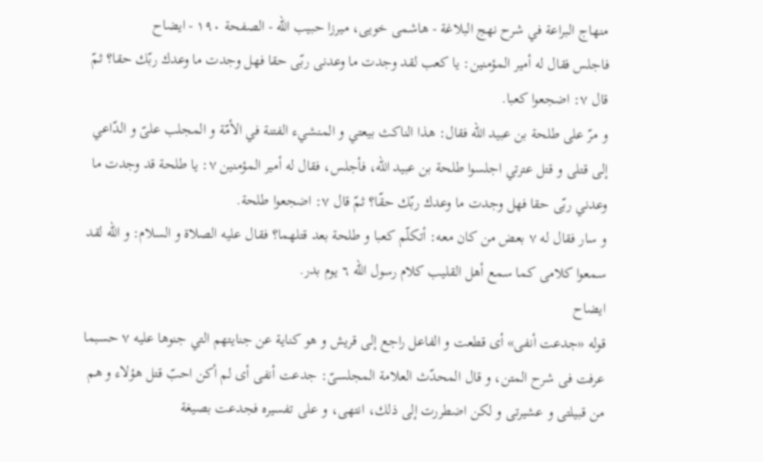منهاج البراعة في شرح نهج البلاغة - هاشمى خويى، ميرزا حبيب الله - الصفحة ١٩٠ - ايضاح
فاجلس فقال له أمير المؤمنين: يا كعب لقد وجدت ما وعدنى ربّى حقا فهل وجدت ما وعدك ربّك حقا؟ ثمّ قال ٧: اضجعوا كعبا.
و مرّ على طلحة بن عبيد اللّه فقال: هذا الناكث بيعتي و المنشيء الفتنة في الأمّة و المجلب علىّ و الدّاعي إلى قتلى و قتل عترتي اجلسوا طلحة بن عبيد اللّه، فأجلس، فقال له أمير المؤمنين ٧: يا طلحة قد وجدت ما وعدني ربّى حقا فهل وجدت ما وعدك ربّك حقّا؟ ثمّ قال ٧: اضجعوا طلحة.
و سار فقال له ٧ بعض من كان معه: أتكلّم كعبا و طلحة بعد قتلهما؟ فقال عليه الصلاة و السلام: و اللّه لقد سمعوا كلامى كما سمع أهل القليب كلام رسول اللّه ٦ يوم بدر.
ايضاح
قوله «جدعت أنفى» أى قطعت و الفاعل راجع إلى قريش و هو كناية عن جنايتهم التي جنوها عليه ٧ حسبما عرفت فى شرح المتن، و قال المحدّث العلامة المجلسىّ: جدعت أنفى أى لم أكن احبّ قتل هؤلاء و هم من قبيلتى و عشيرتى و لكن اضطررت إلى ذلك، انتهى، و على تفسيره فجدعت بصيغة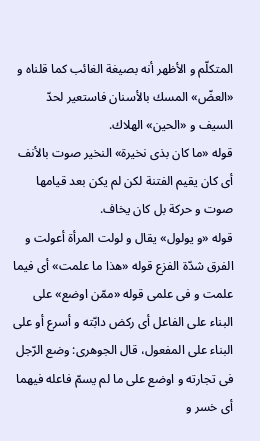المتكلّم و الأظهر أنه بصيغة الغائب كما قلناه و «العضّ» المسك بالأسنان فاستعير لحدّ السيف و «الحين» الهلاك.
قوله «ما كان بذى نخيرة» النخير صوت بالأنف أى كان يقيم الفتنة لكن لم يكن بعد قيامها صوت و حركة بل كان يخاف.
قوله «و يولول» يقال و لولت المرأة أعولت و الفرق شدّة الفزع قوله «هذا ما علمت» أى فيما علمت و فى علمى قوله «ممّن اوضع» على البناء على الفاعل أى ركض دابّته و أسرع أو على البناء على المفعول، قال الجوهرى: وضع الرّجل فى تجارته و اوضع على ما لم يسمّ فاعله فيهما أى خسر و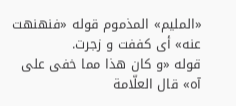«المليم» المذموم قوله «فنهنهت عنه» أى كففت و زجرت.
قوله «و كان هذا مما خفى على آه» قال العلّامة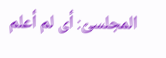المجلسىّ: أى لم أعلم